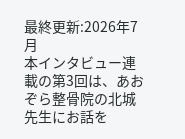最終更新:2026年7月
本インタビュー連載の第3回は、あおぞら整骨院の北城先生にお話を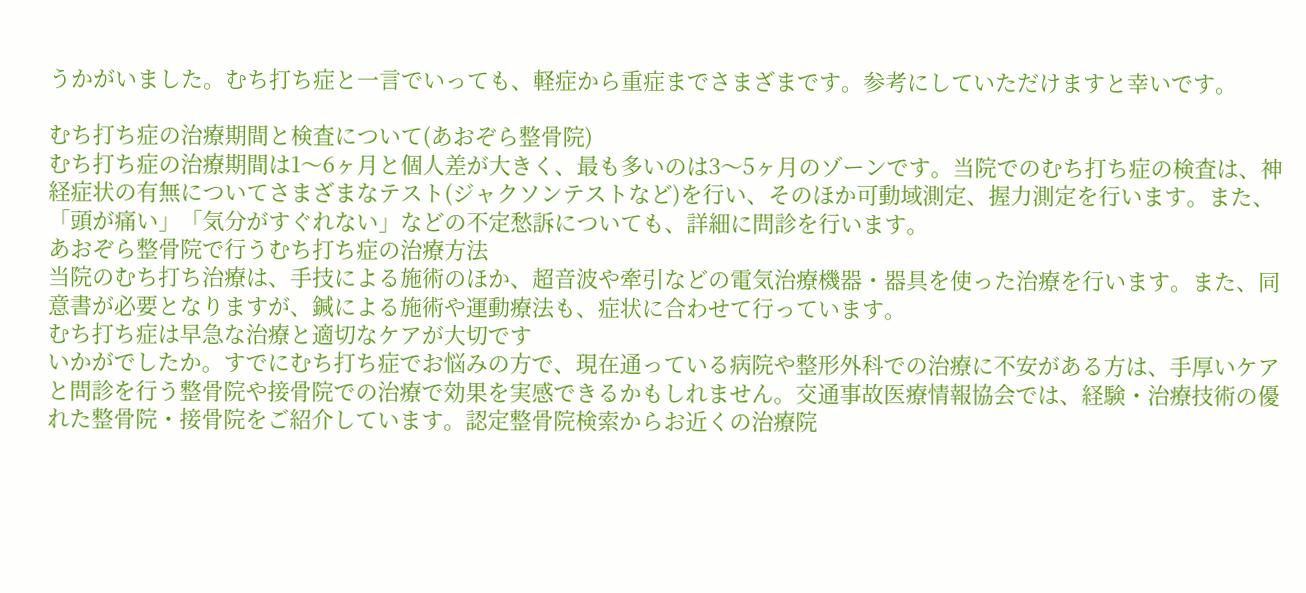うかがいました。むち打ち症と一言でいっても、軽症から重症までさまざまです。参考にしていただけますと幸いです。

むち打ち症の治療期間と検査について(あおぞら整骨院)
むち打ち症の治療期間は1〜6ヶ月と個人差が大きく、最も多いのは3〜5ヶ月のゾーンです。当院でのむち打ち症の検査は、神経症状の有無についてさまざまなテスト(ジャクソンテストなど)を行い、そのほか可動域測定、握力測定を行います。また、「頭が痛い」「気分がすぐれない」などの不定愁訴についても、詳細に問診を行います。
あおぞら整骨院で行うむち打ち症の治療方法
当院のむち打ち治療は、手技による施術のほか、超音波や牽引などの電気治療機器・器具を使った治療を行います。また、同意書が必要となりますが、鍼による施術や運動療法も、症状に合わせて行っています。
むち打ち症は早急な治療と適切なケアが大切です
いかがでしたか。すでにむち打ち症でお悩みの方で、現在通っている病院や整形外科での治療に不安がある方は、手厚いケアと問診を行う整骨院や接骨院での治療で効果を実感できるかもしれません。交通事故医療情報協会では、経験・治療技術の優れた整骨院・接骨院をご紹介しています。認定整骨院検索からお近くの治療院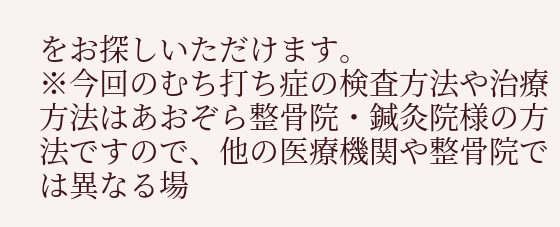をお探しいただけます。
※今回のむち打ち症の検査方法や治療方法はあおぞら整骨院・鍼灸院様の方法ですので、他の医療機関や整骨院では異なる場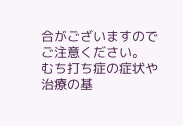合がございますのでご注意ください。
むち打ち症の症状や治療の基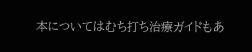本についてはむち打ち治療ガイドもあ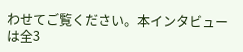わせてご覧ください。本インタビューは全3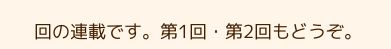回の連載です。第1回・第2回もどうぞ。